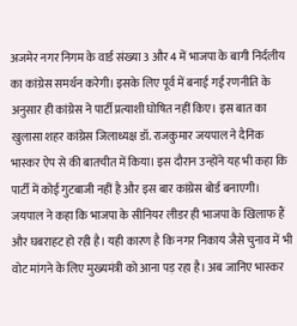अजमेर नगर निगम के वार्ड संख्या 3 और 4 में भाजपा के बागी निर्दलीय का कांग्रेस समर्थन करेगी। इसके लिए पूर्व में बनाई गई रणनीति के अनुसार ही कांग्रेस ने पार्टी प्रत्याशी घोषित नहीं किए। इस बात का खुलासा शहर कांग्रेस जिलाध्यक्ष डॉ. राजकुमार जयपाल ने दैनिक भास्कर ऐप से की बातचीत में किया। इस दौरान उन्होंने यह भी कहा कि पार्टी में कोई गुटबाजी नहीं है और इस बार कांग्रेस बोर्ड बनाएगी। जयपाल ने कहा कि भाजपा के सीनियर लीडर ही भाजपा के खिलाफ हैं और घबराहट हो रही है। यही कारण है कि नगर निकाय जैसे चुनाव में भी वोट मांगने के लिए मुख्यमंत्री को आना पड़ रहा है। अब जानिए भास्कर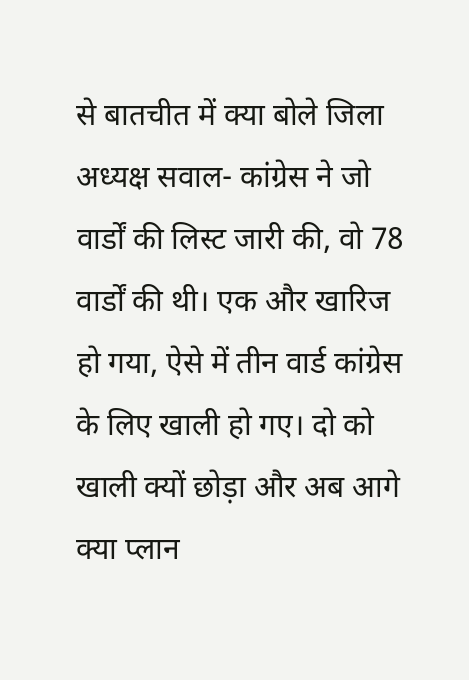से बातचीत में क्या बोले जिला अध्यक्ष सवाल- कांग्रेस ने जो वार्डों की लिस्ट जारी की, वो 78 वार्डों की थी। एक और खारिज हो गया, ऐसे में तीन वार्ड कांग्रेस के लिए खाली हो गए। दो को खाली क्यों छोड़ा और अब आगे क्या प्लान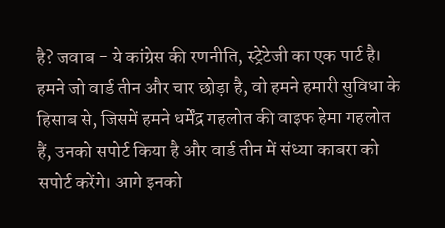है? जवाब - ये कांग्रेस की रणनीति, स्ट्रेटेजी का एक पार्ट है। हमने जो वार्ड तीन और चार छोड़ा है, वो हमने हमारी सुविधा के हिसाब से, जिसमें हमने धर्मेंद्र गहलोत की वाइफ हेमा गहलोत हैं, उनको सपोर्ट किया है और वार्ड तीन में संध्या काबरा को सपोर्ट करेंगे। आगे इनको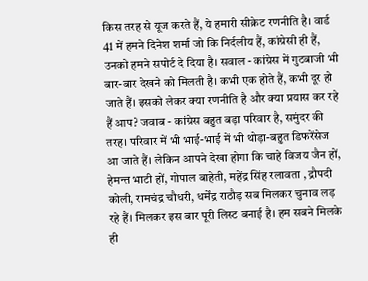किस तरह से यूज करते हैं, ये हमारी सीक्रेट रणनीति है। वार्ड 41 में हमने दिनेश शर्मा जो कि निर्दलीय हैं, कांग्रेसी ही हैं, उनको हमने सपोर्ट दे दिया है। सवाल - कांग्रेस में गुटबाजी भी बार-बार देखने को मिलती है। कभी एक होते हैं, कभी दूर हो जाते हैं। इसको लेकर क्या रणनीति है और क्या प्रयास कर रहे हैं आप? जवाब - कांग्रेस बहुत बड़ा परिवार है, समुंदर की तरह। परिवार में भी भाई-भाई में भी थोड़ा-बहुत डिफरेंसेज आ जाते हैं। लेकिन आपने देखा होगा कि चाहे विजय जैन हों, हेमन्त भाटी हों, गोपाल बाहेती, महेंद्र सिंह रलावता , द्रौपदी कोली, रामचंद्र चौधरी, धर्मेंद्र राठौड़ सब मिलकर चुनाव लड़ रहे हैं। मिलकर इस बार पूरी लिस्ट बनाई है। हम सबने मिलके ही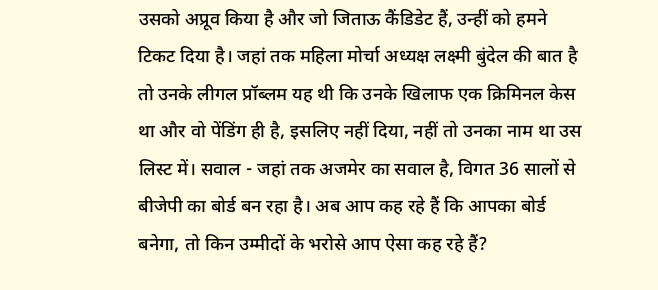उसको अप्रूव किया है और जो जिताऊ कैंडिडेट हैं, उन्हीं को हमने टिकट दिया है। जहां तक महिला मोर्चा अध्यक्ष लक्ष्मी बुंदेल की बात है तो उनके लीगल प्रॉब्लम यह थी कि उनके खिलाफ एक क्रिमिनल केस था और वो पेंडिंग ही है, इसलिए नहीं दिया, नहीं तो उनका नाम था उस लिस्ट में। सवाल - जहां तक अजमेर का सवाल है, विगत 36 सालों से बीजेपी का बोर्ड बन रहा है। अब आप कह रहे हैं कि आपका बोर्ड बनेगा, तो किन उम्मीदों के भरोसे आप ऐसा कह रहे हैं?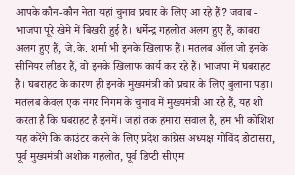आपके कौन-कौन नेता यहां चुनाव प्रचार के लिए आ रहे हैं? जवाब - भाजपा पूरे खेमे में बिखरी हुई है। धर्मेन्द्र गहलोत अलग हुए हैं, काबरा अलग हुए हैं, जे.के. शर्मा भी इनके खिलाफ हैं। मतलब ऑल जो इनके सीनियर लीडर हैं, वो इनके खिलाफ कार्य कर रहे हैं। भाजपा में घबराहट है। घबराहट के कारण ही इनके मुख्यमंत्री को प्रचार के लिए बुलाना पड़ा। मतलब केवल एक नगर निगम के चुनाव में मुख्यमंत्री आ रहे हैं, यह शो करता है कि घबराहट है इनमें। जहां तक हमारा सवाल है, हम भी कोशिश यह करेंगे कि काउंटर करने के लिए प्रदेश कांग्रेस अध्यक्ष गोविंद डोटासरा, पूर्व मुख्यमंत्री अशोक गहलोत, पूर्व डिप्टी सीएम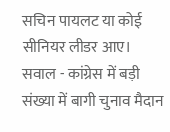सचिन पायलट या कोई सीनियर लीडर आए। सवाल - कांग्रेस में बड़ी संख्या में बागी चुनाव मैदान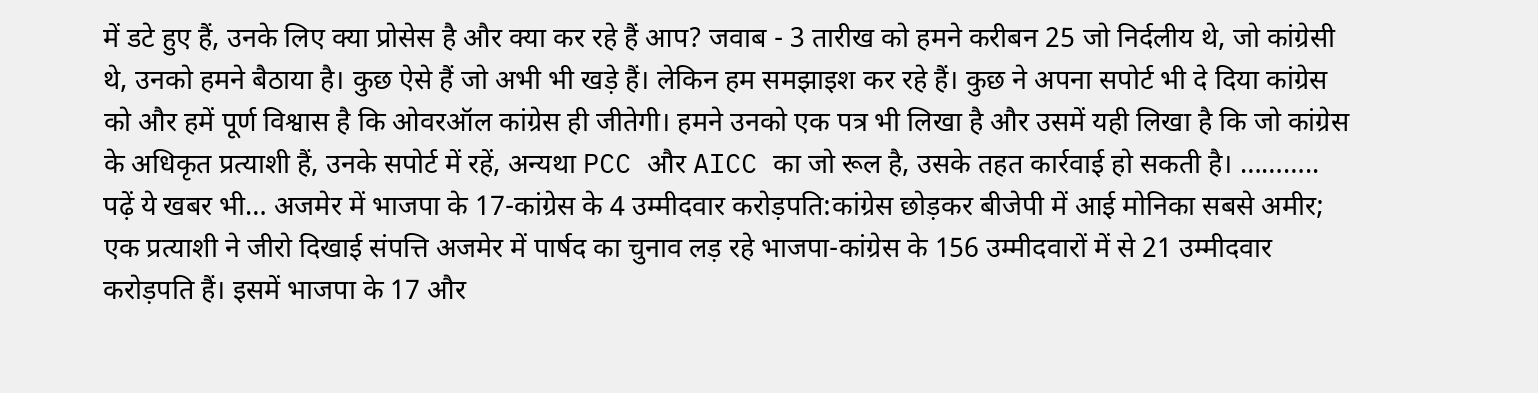में डटे हुए हैं, उनके लिए क्या प्रोसेस है और क्या कर रहे हैं आप? जवाब - 3 तारीख को हमने करीबन 25 जो निर्दलीय थे, जो कांग्रेसी थे, उनको हमने बैठाया है। कुछ ऐसे हैं जो अभी भी खड़े हैं। लेकिन हम समझाइश कर रहे हैं। कुछ ने अपना सपोर्ट भी दे दिया कांग्रेस को और हमें पूर्ण विश्वास है कि ओवरऑल कांग्रेस ही जीतेगी। हमने उनको एक पत्र भी लिखा है और उसमें यही लिखा है कि जो कांग्रेस के अधिकृत प्रत्याशी हैं, उनके सपोर्ट में रहें, अन्यथा PCC और AICC का जो रूल है, उसके तहत कार्रवाई हो सकती है। ……….. पढ़ें ये खबर भी… अजमेर में भाजपा के 17-कांग्रेस के 4 उम्मीदवार करोड़पति:कांग्रेस छोड़कर बीजेपी में आई मोनिका सबसे अमीर; एक प्रत्याशी ने जीरो दिखाई संपत्ति अजमेर में पार्षद का चुनाव लड़ रहे भाजपा-कांग्रेस के 156 उम्मीदवारों में से 21 उम्मीदवार करोड़पति हैं। इसमें भाजपा के 17 और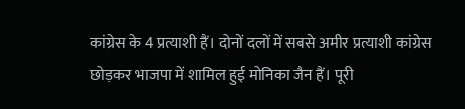कांग्रेस के 4 प्रत्याशी हैं। दोनों दलों में सबसे अमीर प्रत्याशी कांग्रेस छोड़कर भाजपा में शामिल हुई मोनिका जैन हैं। पूरी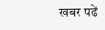खबर पढें